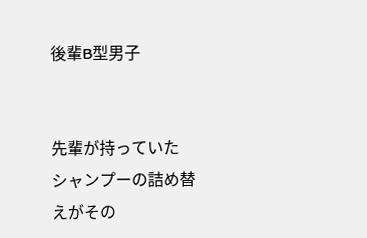後輩B型男子


先輩が持っていた
シャンプーの詰め替えがその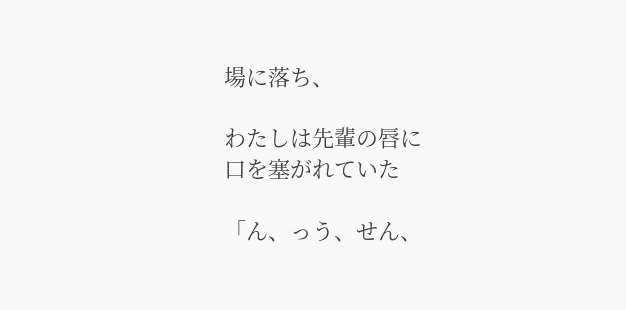場に落ち、

わたしは先輩の唇に
口を塞がれていた

「ん、っう、せん、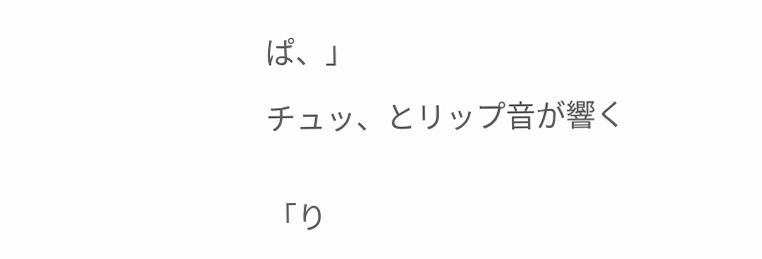ぱ、」

チュッ、とリップ音が響く


「り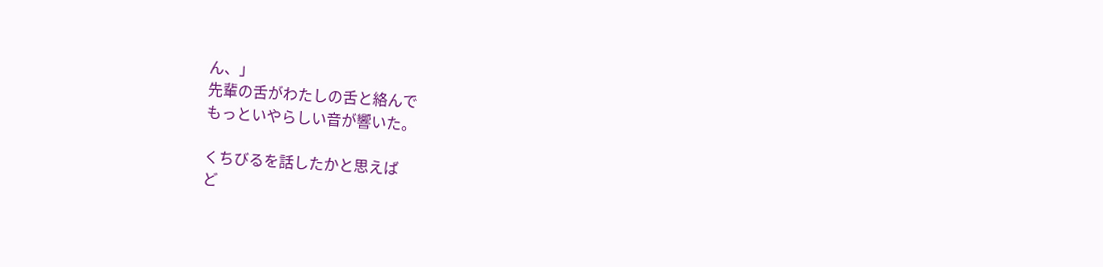ん、」
先輩の舌がわたしの舌と絡んで
もっといやらしい音が響いた。

くちびるを話したかと思えば
ど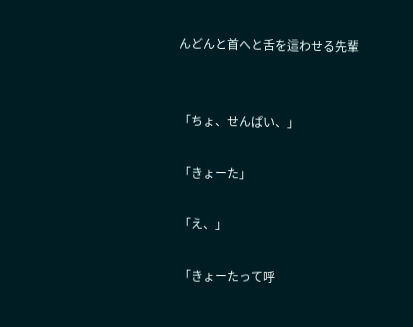んどんと首へと舌を這わせる先輩


「ちょ、せんぱい、」

「きょーた」

「え、」

「きょーたって呼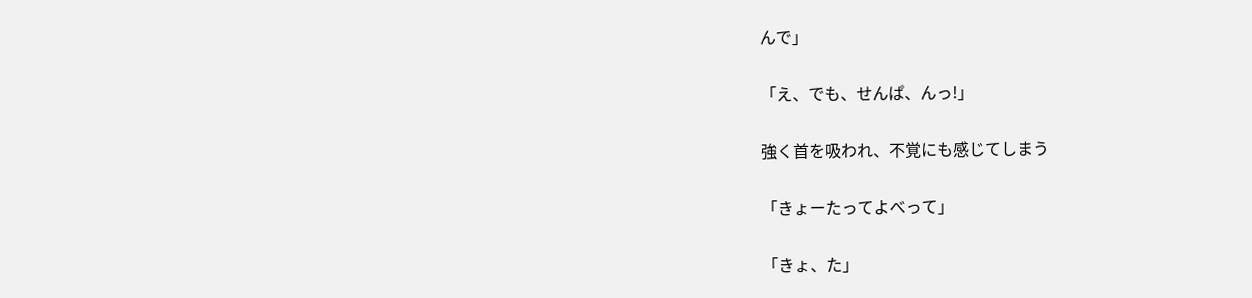んで」

「え、でも、せんぱ、んっ!」

強く首を吸われ、不覚にも感じてしまう

「きょーたってよべって」

「きょ、た」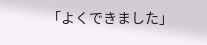「よくできました」